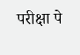परीक्षा पे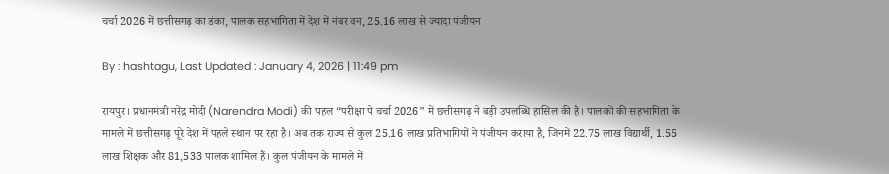चर्चा 2026 में छत्तीसगढ़ का डंका, पालक सहभागिता में देश में नंबर वन, 25.16 लाख से ज्यादा पंजीयन

By : hashtagu, Last Updated : January 4, 2026 | 11:49 pm

रायपुर। प्रधानमंत्री नरेंद्र मोदी (Narendra Modi) की पहल “परीक्षा पे चर्चा 2026” में छत्तीसगढ़ ने बड़ी उपलब्धि हासिल की है। पालकों की सहभागिता के मामले में छत्तीसगढ़ पूरे देश में पहले स्थान पर रहा है। अब तक राज्य से कुल 25.16 लाख प्रतिभागियों ने पंजीयन कराया है, जिनमें 22.75 लाख विद्यार्थी, 1.55 लाख शिक्षक और 81,533 पालक शामिल हैं। कुल पंजीयन के मामले में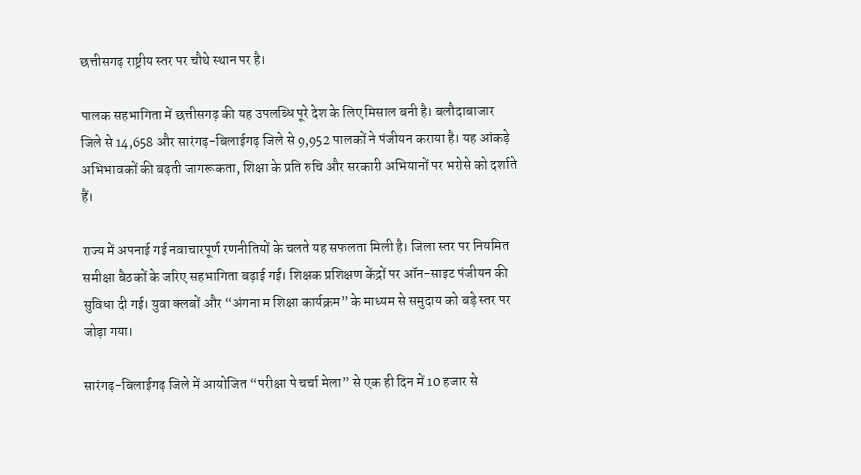छत्तीसगढ़ राष्ट्रीय स्तर पर चौथे स्थान पर है।

पालक सहभागिता में छत्तीसगढ़ की यह उपलब्धि पूरे देश के लिए मिसाल बनी है। बलौदाबाजार जिले से 14,658 और सारंगढ़-बिलाईगढ़ जिले से 9,952 पालकों ने पंजीयन कराया है। यह आंकड़े अभिभावकों की बढ़ती जागरूकता, शिक्षा के प्रति रुचि और सरकारी अभियानों पर भरोसे को दर्शाते हैं।

राज्य में अपनाई गई नवाचारपूर्ण रणनीतियों के चलते यह सफलता मिली है। जिला स्तर पर नियमित समीक्षा बैठकों के जरिए सहभागिता बढ़ाई गई। शिक्षक प्रशिक्षण केंद्रों पर ऑन-साइट पंजीयन की सुविधा दी गई। युवा क्लबों और “अंगना म शिक्षा कार्यक्रम” के माध्यम से समुदाय को बड़े स्तर पर जोड़ा गया।

सारंगढ़-बिलाईगढ़ जिले में आयोजित “परीक्षा पे चर्चा मेला” से एक ही दिन में 10 हजार से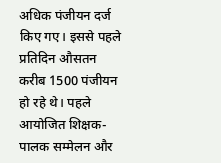अधिक पंजीयन दर्ज किए गए। इससे पहले प्रतिदिन औसतन करीब 1500 पंजीयन हो रहे थे। पहले आयोजित शिक्षक-पालक सम्मेलन और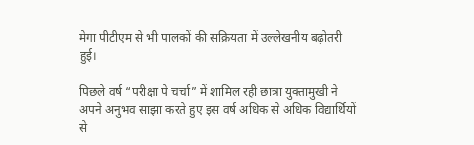मेगा पीटीएम से भी पालकों की सक्रियता में उल्लेखनीय बढ़ोतरी हुई।

पिछले वर्ष “परीक्षा पे चर्चा” में शामिल रही छात्रा युक्तामुखी ने अपने अनुभव साझा करते हुए इस वर्ष अधिक से अधिक विद्यार्थियों से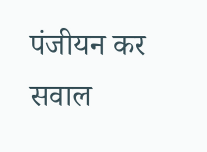पंजीयन कर सवाल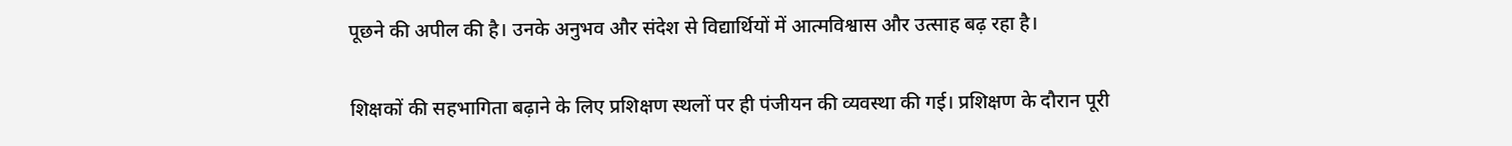पूछने की अपील की है। उनके अनुभव और संदेश से विद्यार्थियों में आत्मविश्वास और उत्साह बढ़ रहा है।

शिक्षकों की सहभागिता बढ़ाने के लिए प्रशिक्षण स्थलों पर ही पंजीयन की व्यवस्था की गई। प्रशिक्षण के दौरान पूरी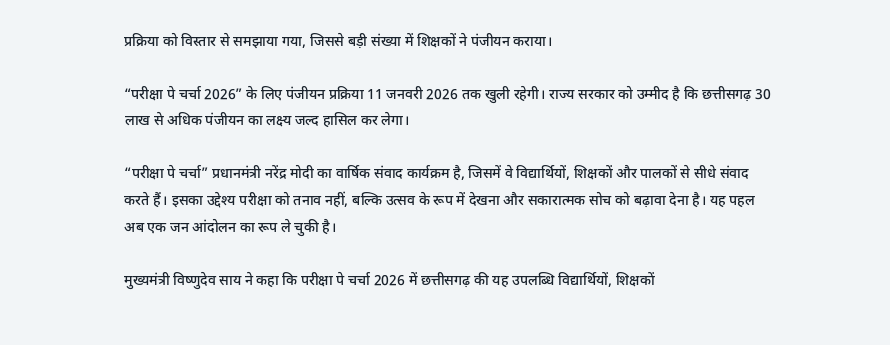प्रक्रिया को विस्तार से समझाया गया, जिससे बड़ी संख्या में शिक्षकों ने पंजीयन कराया।

“परीक्षा पे चर्चा 2026” के लिए पंजीयन प्रक्रिया 11 जनवरी 2026 तक खुली रहेगी। राज्य सरकार को उम्मीद है कि छत्तीसगढ़ 30 लाख से अधिक पंजीयन का लक्ष्य जल्द हासिल कर लेगा।

“परीक्षा पे चर्चा” प्रधानमंत्री नरेंद्र मोदी का वार्षिक संवाद कार्यक्रम है, जिसमें वे विद्यार्थियों, शिक्षकों और पालकों से सीधे संवाद करते हैं। इसका उद्देश्य परीक्षा को तनाव नहीं, बल्कि उत्सव के रूप में देखना और सकारात्मक सोच को बढ़ावा देना है। यह पहल अब एक जन आंदोलन का रूप ले चुकी है।

मुख्यमंत्री विष्णुदेव साय ने कहा कि परीक्षा पे चर्चा 2026 में छत्तीसगढ़ की यह उपलब्धि विद्यार्थियों, शिक्षकों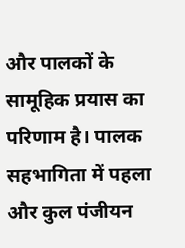और पालकों के सामूहिक प्रयास का परिणाम है। पालक सहभागिता में पहला और कुल पंजीयन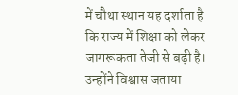में चौथा स्थान यह दर्शाता है कि राज्य में शिक्षा को लेकर जागरूकता तेजी से बढ़ी है। उन्होंने विश्वास जताया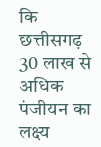कि छत्तीसगढ़ 30 लाख से अधिक पंजीयन का लक्ष्य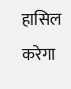हासिल करेगा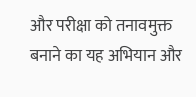और परीक्षा को तनावमुक्त बनाने का यह अभियान और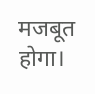मजबूत होगा।